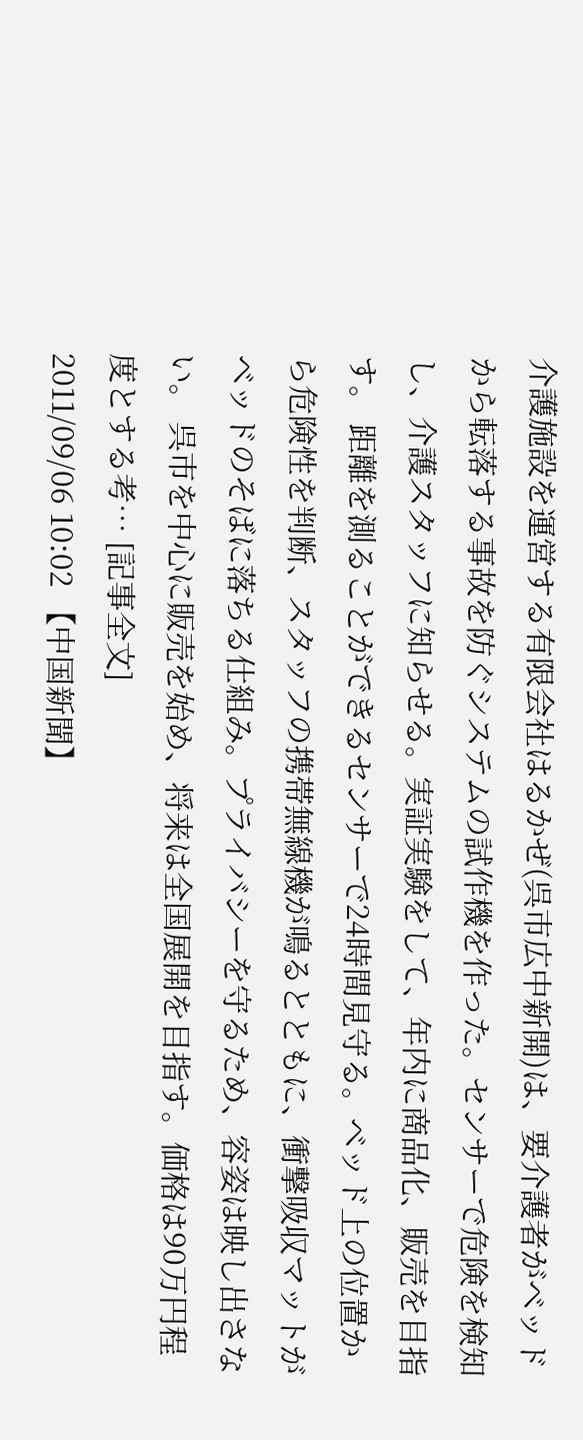介護施設を運営する有限会社はるかぜ(呉市広中新開)は、要介護者がベッドから転落する事故を防ぐシステムの試作機を作った。センサーで危険を検知し、介護スタッフに知らせる。実証実験をして、年内に商品化、販売を目指す。 距離を測ることができるセンサーで24時間見守る。ベッド上の位置から危険性を判断、スタッフの携帯無線機が鳴るとともに、衝撃吸収マットがベッドのそばに落ちる仕組み。プライバシーを守るため、容姿は映し出さない。 呉市を中心に販売を始め、将来は全国展開を目指す。価格は90万円程度とする考… [記事全文]
2011/09/06 10:02 【中国新聞】